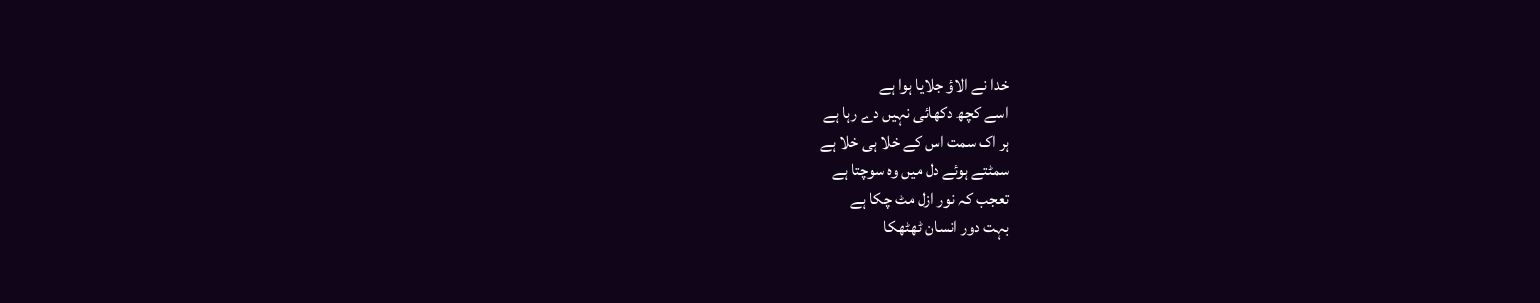خدا نے الاؤ جلایا ہوا ہے
اسے کچھ دکھائی نہیں دے رہا ہے
ہر اک سمت اس کے خلا ہی خلا ہے
سمٹتے ہوئے دل میں وہ سوچتا ہے
تعجب کہ نور ازل مٹ چکا ہے
بہت دور انسان ٹھٹھکا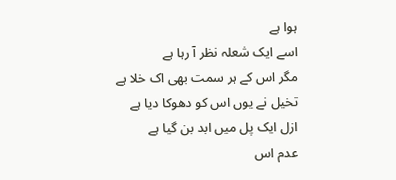ہوا ہے
اسے ایک شعلہ نظر آ رہا ہے
مگر اس کے ہر سمت بھی اک خلا ہے
تخیل نے یوں اس کو دھوکا دیا ہے
ازل ایک پل میں ابد بن گیا ہے
عدم اس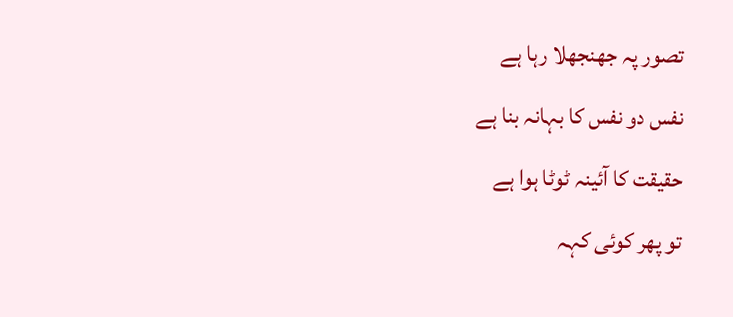تصور پہ جھنجھلا رہا ہے
نفس دو نفس کا بہانہ بنا ہے
حقیقت کا آئینہ ٹوٹا ہوا ہے
تو پھر کوئی کہہ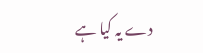دے یہ کیا ہے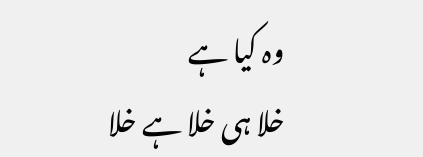وہ کیا ہے
خلا ہی خلا ہے خلا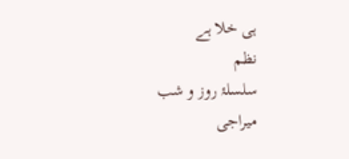ہی خلا ہے
نظم
سلسلۂ روز و شب
میراجی